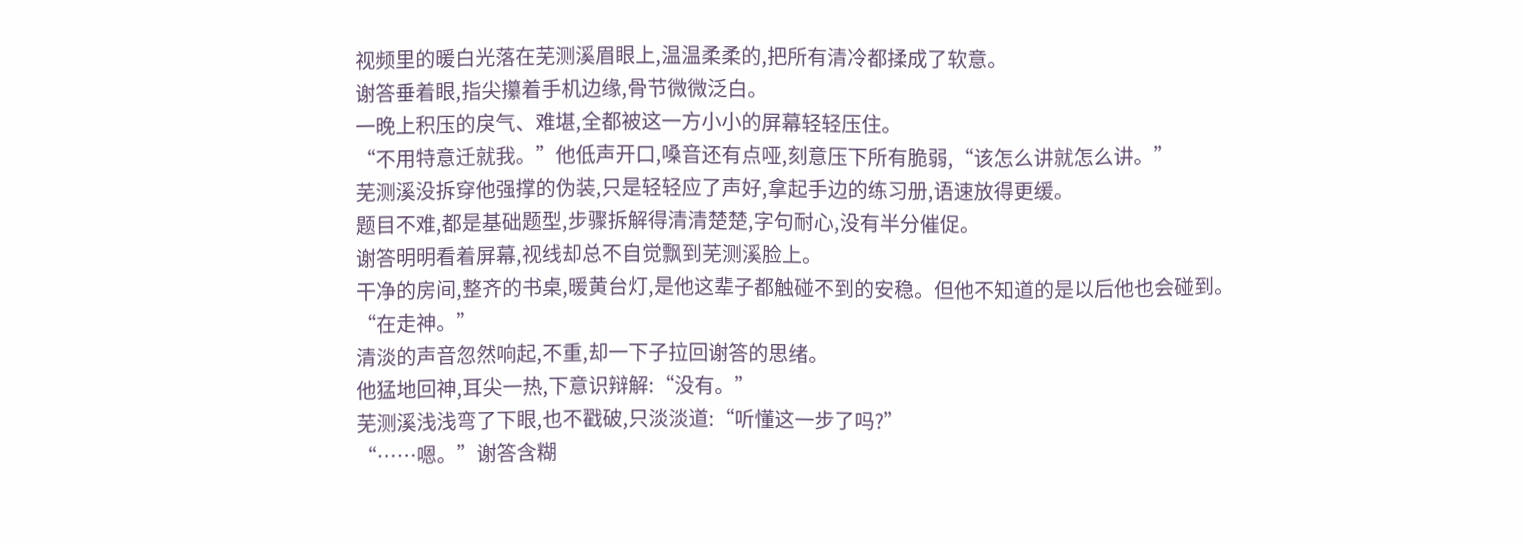视频里的暖白光落在芜测溪眉眼上,温温柔柔的,把所有清冷都揉成了软意。
谢答垂着眼,指尖攥着手机边缘,骨节微微泛白。
一晚上积压的戾气、难堪,全都被这一方小小的屏幕轻轻压住。
“不用特意迁就我。”他低声开口,嗓音还有点哑,刻意压下所有脆弱,“该怎么讲就怎么讲。”
芜测溪没拆穿他强撑的伪装,只是轻轻应了声好,拿起手边的练习册,语速放得更缓。
题目不难,都是基础题型,步骤拆解得清清楚楚,字句耐心,没有半分催促。
谢答明明看着屏幕,视线却总不自觉飘到芜测溪脸上。
干净的房间,整齐的书桌,暖黄台灯,是他这辈子都触碰不到的安稳。但他不知道的是以后他也会碰到。
“在走神。”
清淡的声音忽然响起,不重,却一下子拉回谢答的思绪。
他猛地回神,耳尖一热,下意识辩解:“没有。”
芜测溪浅浅弯了下眼,也不戳破,只淡淡道:“听懂这一步了吗?”
“……嗯。”谢答含糊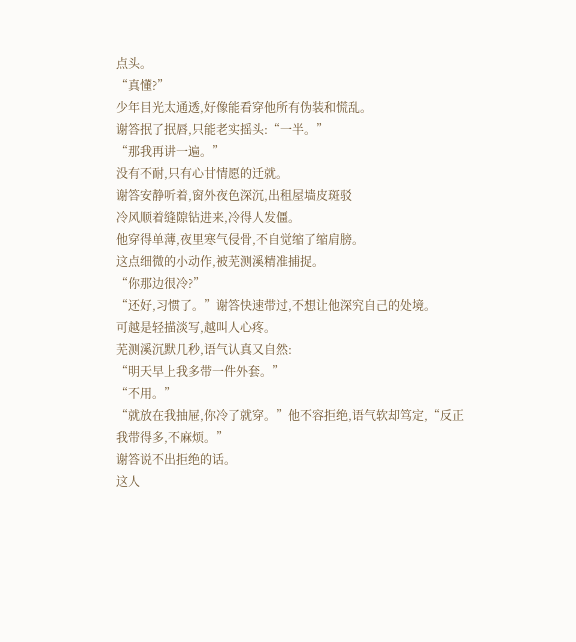点头。
“真懂?”
少年目光太通透,好像能看穿他所有伪装和慌乱。
谢答抿了抿唇,只能老实摇头:“一半。”
“那我再讲一遍。”
没有不耐,只有心甘情愿的迁就。
谢答安静听着,窗外夜色深沉,出租屋墙皮斑驳
冷风顺着缝隙钻进来,冷得人发僵。
他穿得单薄,夜里寒气侵骨,不自觉缩了缩肩膀。
这点细微的小动作,被芜测溪精准捕捉。
“你那边很冷?”
“还好,习惯了。”谢答快速带过,不想让他深究自己的处境。
可越是轻描淡写,越叫人心疼。
芜测溪沉默几秒,语气认真又自然:
“明天早上我多带一件外套。”
“不用。”
“就放在我抽屉,你冷了就穿。”他不容拒绝,语气软却笃定,“反正我带得多,不麻烦。”
谢答说不出拒绝的话。
这人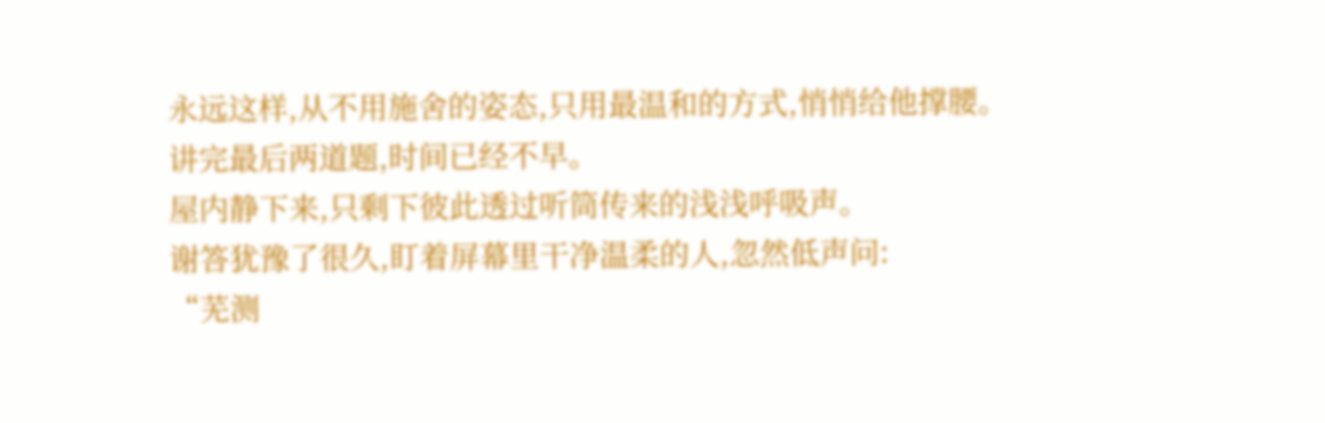永远这样,从不用施舍的姿态,只用最温和的方式,悄悄给他撑腰。
讲完最后两道题,时间已经不早。
屋内静下来,只剩下彼此透过听筒传来的浅浅呼吸声。
谢答犹豫了很久,盯着屏幕里干净温柔的人,忽然低声问:
“芜测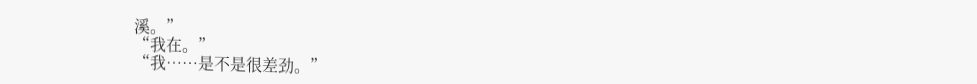溪。”
“我在。”
“我……是不是很差劲。”